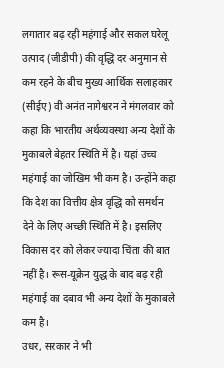लगातार बढ़ रही महंगाई और सकल घरेलू उत्पाद (जीडीपी) की वृद्धि दर अनुमान से कम रहने के बीच मुख्य आर्थिक सलाहकार (सीईए) वी अनंत नागेश्वरन ने मंगलवार को कहा कि भारतीय अर्थव्यवस्था अन्य देशों के मुकाबले बेहतर स्थिति में है। यहां उच्च महंगाई का जोखिम भी कम है। उन्होंने कहा कि देश का वित्तीय क्षेत्र वृद्धि को समर्थन देने के लिए अच्छी स्थिति में है। इसलिए विकास दर को लेकर ज्यादा चिंता की बात नहीं है। रूस-यूक्रेन युद्ध के बाद बढ़ रही महंगाई का दबाव भी अन्य देशों के मुकाबले कम है।
उधर, सरकार ने भी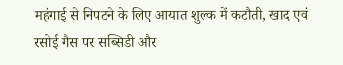महंगाई से निपटने के लिए आयात शुल्क में कटौती, खाद एवं रसोई गैस पर सब्सिडी और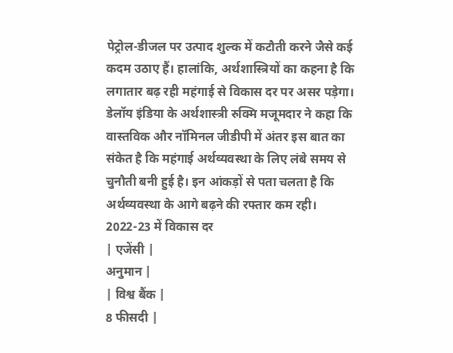पेट्रोल-डीजल पर उत्पाद शुल्क में कटौती करने जैसे कई कदम उठाए हैं। हालांकि, अर्थशास्त्रियों का कहना है कि लगातार बढ़ रही महंगाई से विकास दर पर असर पड़ेगा। डेलॉय इंडिया के अर्थशास्त्री रुक्मि मजूमदार ने कहा कि वास्तविक और नॉमिनल जीडीपी में अंतर इस बात का संकेत है कि महंगाई अर्थव्यवस्था के लिए लंबे समय से चुनौती बनी हुई है। इन आंकड़ों से पता चलता है कि अर्थव्यवस्था के आगे बढ़ने की रफ्तार कम रही।
2022-23 में विकास दर
| एजेंसी |
अनुमान |
| विश्व बैंक |
8 फीसदी |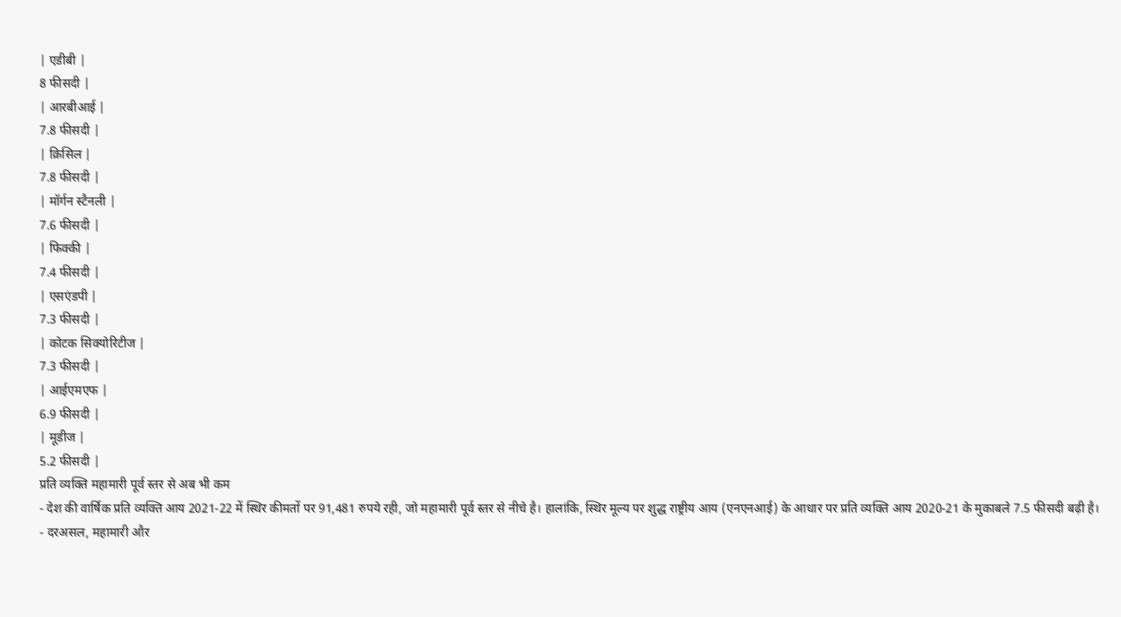| एडीबी |
8 फीसदी |
| आरबीआई |
7.8 फीसदी |
| क्रिसिल |
7.8 फीसदी |
| मॉर्गन स्टैनली |
7.6 फीसदी |
| फिक्की |
7.4 फीसदी |
| एसएंडपी |
7.3 फीसदी |
| कोटक सिक्योरिटीज |
7.3 फीसदी |
| आईएमएफ |
6.9 फीसदी |
| मूडीज |
5.2 फीसदी |
प्रति व्यक्ति महामारी पूर्व स्तर से अब भी कम
- देश की वार्षिक प्रति व्यक्ति आय 2021-22 में स्थिर कीमतों पर 91,481 रुपये रही, जो महामारी पूर्व स्तर से नीचे है। हालांकि, स्थिर मूल्य पर शुद्ध राष्ट्रीय आय (एनएनआई) के आधार पर प्रति व्यक्ति आय 2020-21 के मुकाबले 7.5 फीसदी बढ़ी है।
- दरअसल, महामारी और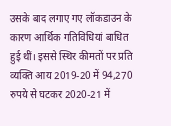उसके बाद लगाए गए लॉकडाउन के कारण आर्थिक गतिविधियां बाधित हुई थीं। इससे स्थिर कीमतों पर प्रति व्यक्ति आय 2019-20 में 94,270 रुपये से घटकर 2020-21 में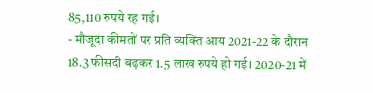85,110 रुपये रह गई।
- मौजूदा कीमतों पर प्रति व्यक्ति आय 2021-22 के दौरान 18.3 फीसदी बढ़कर 1.5 लाख रुपये हो गई। 2020-21 में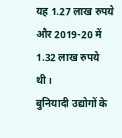यह 1.27 लाख रुपये और 2019-20 में 1.32 लाख रुपये थी।
बुनियादी उद्योगों के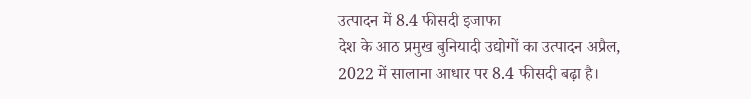उत्पादन में 8.4 फीसदी इजाफा
देश के आठ प्रमुख बुनियादी उद्योगों का उत्पादन अप्रैल, 2022 में सालाना आधार पर 8.4 फीसदी बढ़ा है।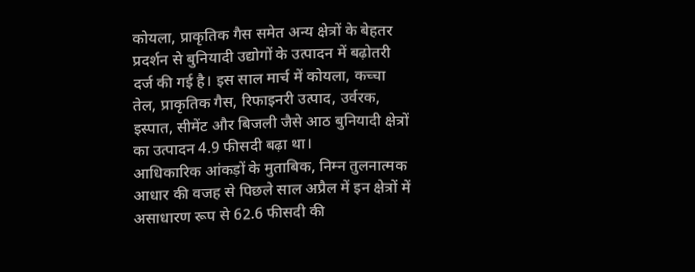कोयला, प्राकृतिक गैस समेत अन्य क्षेत्रों के बेहतर प्रदर्शन से बुनियादी उद्योगों के उत्पादन में बढ़ोतरी दर्ज की गई है। इस साल मार्च में कोयला, कच्चा तेल, प्राकृतिक गैस, रिफाइनरी उत्पाद, उर्वरक, इस्पात, सीमेंट और बिजली जैसे आठ बुनियादी क्षेत्रों का उत्पादन 4.9 फीसदी बढ़ा था।
आधिकारिक आंकड़ों के मुताबिक, निम्न तुलनात्मक आधार की वजह से पिछले साल अप्रैल में इन क्षेत्रों में असाधारण रूप से 62.6 फीसदी की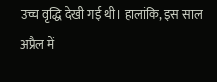उच्च वृद्धि देखी गई थी। हालांकि, इस साल अप्रैल में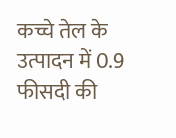कच्चे तेल के उत्पादन में 0.9 फीसदी की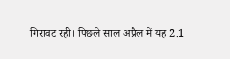गिरावट रही। पिछले साल अप्रैल में यह 2.1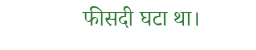फीसदी घटा था।